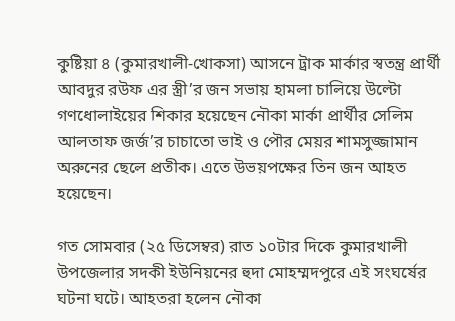কুষ্টিয়া ৪ (কুমারখালী-খোকসা) আসনে ট্রাক মার্কার স্বতন্ত্র প্রার্থী আবদুর রউফ এর স্ত্রী’র জন সভায় হামলা চালিয়ে উল্টো গণধোলাইয়ের শিকার হয়েছেন নৌকা মার্কা প্রার্থীর সেলিম আলতাফ জর্জ’র চাচাতো ভাই ও পৌর মেয়র শামসুজ্জামান অরুনের ছেলে প্রতীক। এতে উভয়পক্ষের তিন জন আহত হয়েছেন।

গত সোমবার (২৫ ডিসেম্বর) রাত ১০টার দিকে কুমারখালী উপজেলার সদকী ইউনিয়নের হুদা মোহম্মদপুরে এই সংঘর্ষের ঘটনা ঘটে। আহতরা হলেন নৌকা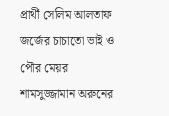প্রার্থী সেলিম আলতাফ জর্জের চাচাতো ভাই ও পৌর মেয়র শামসুজ্জামান অরুনের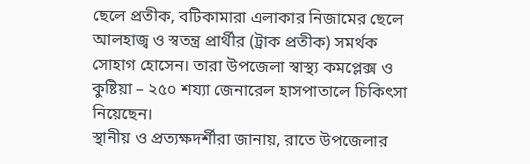ছেলে প্রতীক, বটিকামারা এলাকার নিজামের ছেলে আলহাজ্ব ও স্বতন্ত্র প্রার্থীর (ট্রাক প্রতীক) সমর্থক সোহাগ হোসেন। তারা উপজেলা স্বাস্থ্য কমপ্লেক্স ও কুষ্টিয়া – ২৫০ শয্যা জেনারেল হাসপাতালে চিকিৎসা নিয়েছেন।
স্থানীয় ও প্রত্যক্ষদর্শীরা জানায়, রাতে উপজেলার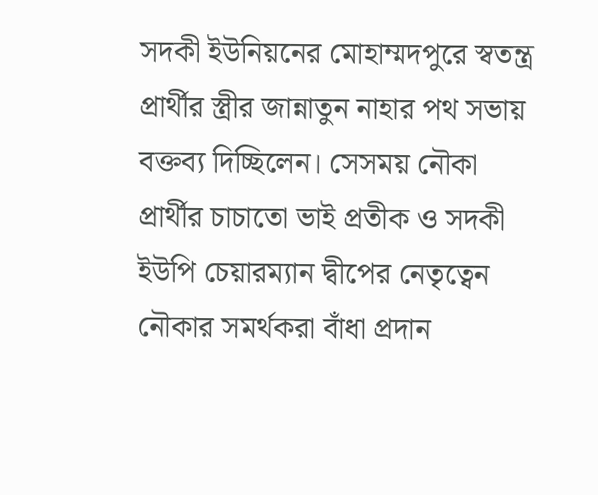সদকী ইউনিয়নের মোহাম্মদপুরে স্বতন্ত্র প্রার্থীর স্ত্রীর জান্নাতুন নাহার পথ সভায় বক্তব্য দিচ্ছিলেন। সেসময় নৌকা প্রার্থীর চাচাতো ভাই প্রতীক ও সদকী ইউপি চেয়ারম্যান দ্বীপের নেতৃত্বেন নৌকার সমর্থকরা বাঁধা প্রদান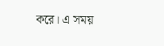করে। এ সময়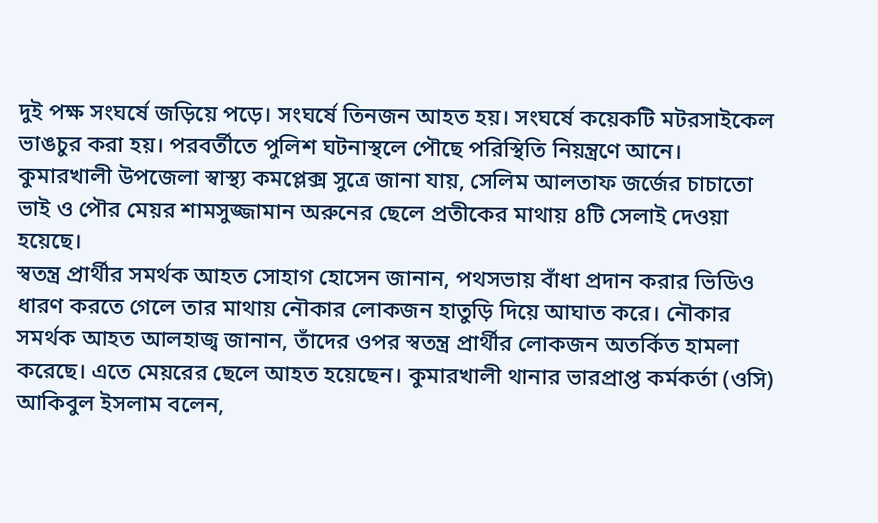দুই পক্ষ সংঘর্ষে জড়িয়ে পড়ে। সংঘর্ষে তিনজন আহত হয়। সংঘর্ষে কয়েকটি মটরসাইকেল ভাঙচুর করা হয়। পরবর্তীতে পুলিশ ঘটনাস্থলে পৌছে পরিস্থিতি নিয়ন্ত্রণে আনে। কুমারখালী উপজেলা স্বাস্থ্য কমপ্লেক্স সুত্রে জানা যায়, সেলিম আলতাফ জর্জের চাচাতো ভাই ও পৌর মেয়র শামসুজ্জামান অরুনের ছেলে প্রতীকের মাথায় ৪টি সেলাই দেওয়া হয়েছে।
স্বতন্ত্র প্রার্থীর সমর্থক আহত সোহাগ হোসেন জানান, পথসভায় বাঁধা প্রদান করার ভিডিও ধারণ করতে গেলে তার মাথায় নৌকার লোকজন হাতুড়ি দিয়ে আঘাত করে। নৌকার সমর্থক আহত আলহাজ্ব জানান, তাঁদের ওপর স্বতন্ত্র প্রার্থীর লোকজন অতর্কিত হামলা করেছে। এতে মেয়রের ছেলে আহত হয়েছেন। কুমারখালী থানার ভারপ্রাপ্ত কর্মকর্তা (ওসি) আকিবুল ইসলাম বলেন,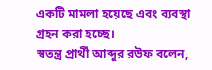একটি মামলা হয়েছে এবং ব্যবস্থা গ্রহন করা হচ্ছে।
স্বতন্ত্র প্রার্থী আব্দুর রউফ বলেন,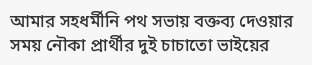আমার সহধর্মীনি পথ সভায় বক্তব্য দেওয়ার সময় নৌকা প্রার্থীর দুই চাচাতো ভাইয়ের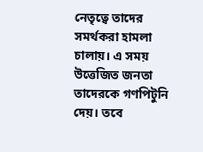নেতৃত্বে তাদের সমর্থকরা হামলা চালায়। এ সময় উত্তেজিত জনতা তাদেরকে গণপিটুনি দেয়। তবে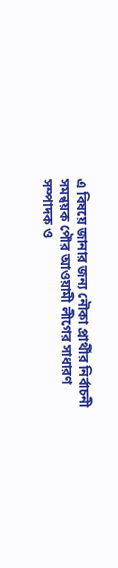এ বিষয়ে জানার জন্য নৌকা প্রার্থীর নির্বাচনী সমন্বয়ক পৌর আওয়ামী লীগের সাধারণ সম্পাদক ও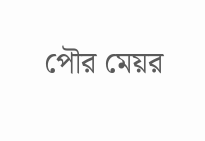পৌর মেয়র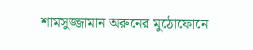শামসুজ্জামান অরুনের মুঠোফোনে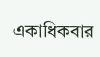একাধিকবার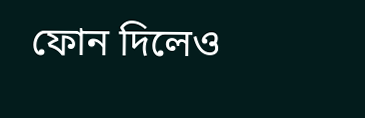ফোন দিলেও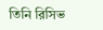তিনি রিসিভ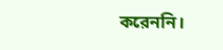করেননি।